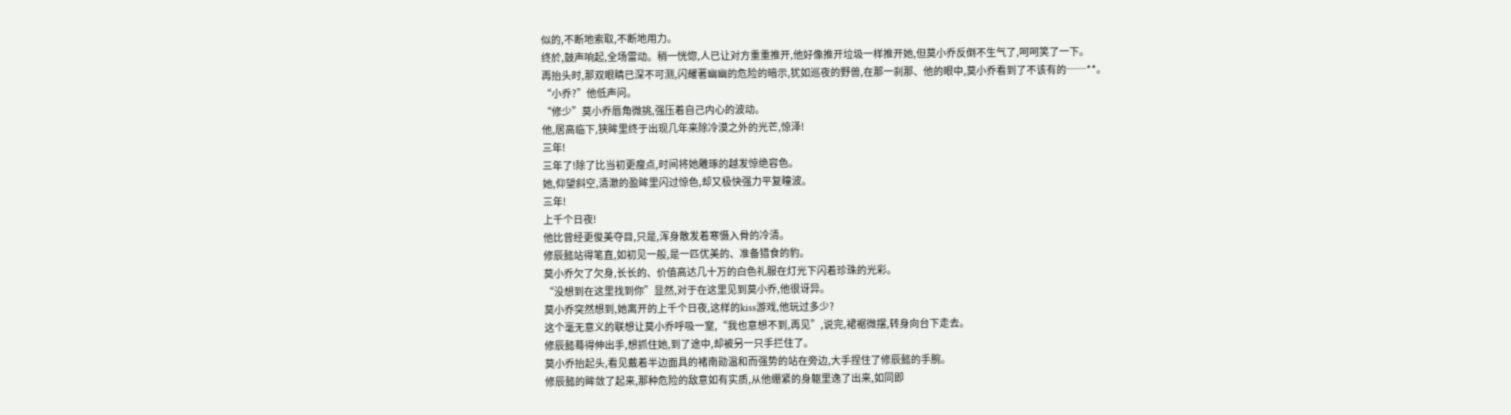似的,不断地索取,不断地用力。
终於,鼓声响起,全场雷动。稍一恍惚,人已让对方重重推开,他好像推开垃圾一样推开她,但莫小乔反倒不生气了,呵呵笑了一下。
再抬头时,那双眼睛已深不可测,闪耀著幽幽的危险的暗示,犹如巡夜的野兽,在那一刹那、他的眼中,莫小乔看到了不该有的──**。
“小乔?”他低声问。
“修少”莫小乔唇角微挑,强压着自己内心的波动。
他,居高临下,狭眸里终于出现几年来除冷漠之外的光芒,惊泽!
三年!
三年了!除了比当初更瘦点,时间将她雕琢的越发惊绝容色。
她,仰望斜空,清澈的盈眸里闪过惊色,却又极快强力平复瞳波。
三年!
上千个日夜!
他比曾经更俊美夺目,只是,浑身散发着寒慑入骨的冷清。
修辰懿站得笔直,如初见一般,是一匹优美的、准备猎食的豹。
莫小乔欠了欠身,长长的、价值高达几十万的白色礼服在灯光下闪着珍珠的光彩。
“没想到在这里找到你”显然,对于在这里见到莫小乔,他很讶异。
莫小乔突然想到,她离开的上千个日夜,这样的kiss游戏,他玩过多少?
这个毫无意义的联想让莫小乔呼吸一窒,“我也意想不到,再见”,说完,裙裾微摆,转身向台下走去。
修辰懿蓦得伸出手,想抓住她,到了途中,却被另一只手拦住了。
莫小乔抬起头,看见戴着半边面具的褚南勋温和而强势的站在旁边,大手捏住了修辰懿的手腕。
修辰懿的眸敛了起来,那种危险的敌意如有实质,从他绷紧的身躯里逸了出来,如同即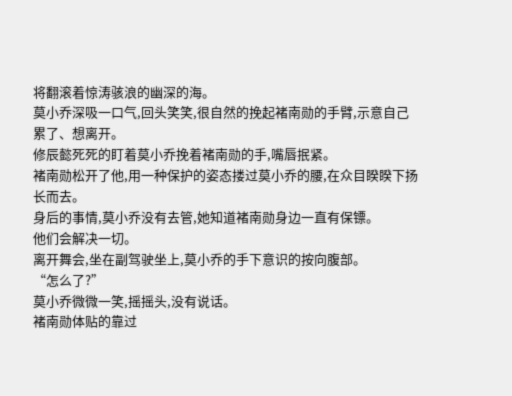将翻滚着惊涛骇浪的幽深的海。
莫小乔深吸一口气,回头笑笑,很自然的挽起褚南勋的手臂,示意自己累了、想离开。
修辰懿死死的盯着莫小乔挽着褚南勋的手,嘴唇抿紧。
褚南勋松开了他,用一种保护的姿态搂过莫小乔的腰,在众目睽睽下扬长而去。
身后的事情,莫小乔没有去管,她知道褚南勋身边一直有保镖。
他们会解决一切。
离开舞会,坐在副驾驶坐上,莫小乔的手下意识的按向腹部。
“怎么了?”
莫小乔微微一笑,摇摇头,没有说话。
褚南勋体贴的靠过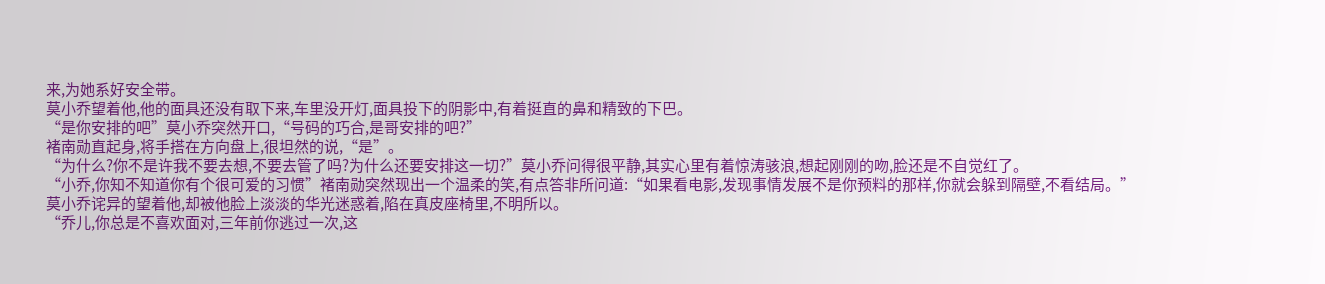来,为她系好安全带。
莫小乔望着他,他的面具还没有取下来,车里没开灯,面具投下的阴影中,有着挺直的鼻和精致的下巴。
“是你安排的吧”莫小乔突然开口,“号码的巧合,是哥安排的吧?”
褚南勋直起身,将手搭在方向盘上,很坦然的说,“是”。
“为什么?你不是许我不要去想,不要去管了吗?为什么还要安排这一切?”莫小乔问得很平静,其实心里有着惊涛骇浪,想起刚刚的吻,脸还是不自觉红了。
“小乔,你知不知道你有个很可爱的习惯”褚南勋突然现出一个温柔的笑,有点答非所问道:“如果看电影,发现事情发展不是你预料的那样,你就会躲到隔壁,不看结局。”
莫小乔诧异的望着他,却被他脸上淡淡的华光迷惑着,陷在真皮座椅里,不明所以。
“乔儿,你总是不喜欢面对,三年前你逃过一次,这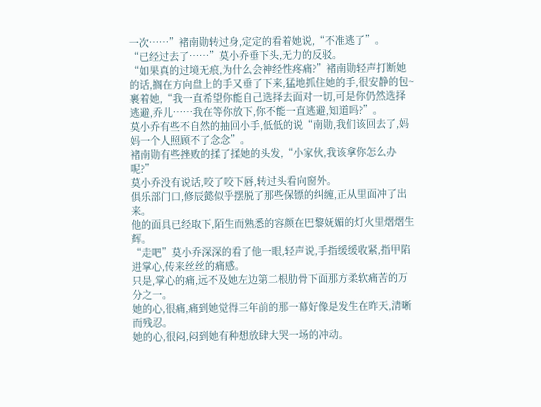一次……”褚南勋转过身,定定的看着她说,“不准逃了”。
“已经过去了……”莫小乔垂下头,无力的反驳。
“如果真的过境无痕,为什么会神经性疼痛?”褚南勋轻声打断她的话,搁在方向盘上的手又垂了下来,猛地抓住她的手,很安静的包~裹着她,“我一直希望你能自己选择去面对一切,可是你仍然选择逃避,乔儿……我在等你放下,你不能一直逃避,知道吗?”。
莫小乔有些不自然的抽回小手,低低的说“南勋,我们该回去了,妈妈一个人照顾不了念念”。
褚南勋有些挫败的揉了揉她的头发,“小家伙,我该拿你怎么办呢?”
莫小乔没有说话,咬了咬下唇,转过头看向窗外。
俱乐部门口,修辰懿似乎摆脱了那些保镖的纠缠,正从里面冲了出来。
他的面具已经取下,陌生而熟悉的容颜在巴黎妩媚的灯火里熠熠生辉。
“走吧”莫小乔深深的看了他一眼,轻声说,手指缓缓收紧,指甲陷进掌心,传来丝丝的痛感。
只是,掌心的痛,远不及她左边第二根肋骨下面那方柔软痛苦的万分之一。
她的心,很痛,痛到她觉得三年前的那一幕好像是发生在昨天,清晰而残忍。
她的心,很闷,闷到她有种想放肆大哭一场的冲动。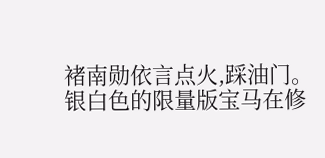褚南勋依言点火,踩油门。
银白色的限量版宝马在修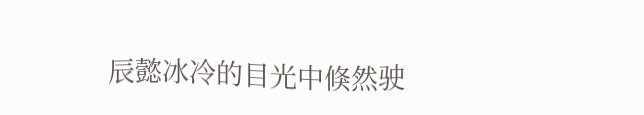辰懿冰冷的目光中倏然驶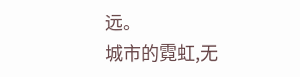远。
城市的霓虹,无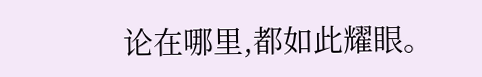论在哪里,都如此耀眼。